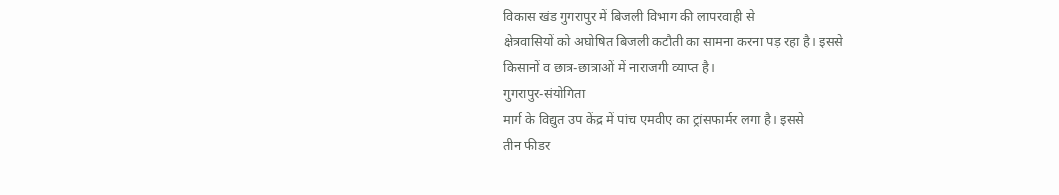विकास खंड गुगरापुर में बिजली विभाग की लापरवाही से
क्षेत्रवासियों को अघोषित बिजली कटौती का सामना करना पड़ रहा है। इससे
किसानों व छात्र-छात्राओं में नाराजगी व्याप्त है।
गुगरापुर-संयोगिता
मार्ग के विद्युत उप केंद्र में पांच एमवीए का ट्रांसफार्मर लगा है। इससे
तीन फीडर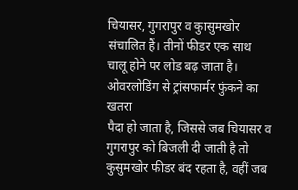चियासर, गुगरापुर व कुासुमखोर संचालित हैं। तीनों फीडर एक साथ
चालू होने पर लोड बढ़ जाता है। ओवरलोडिंग से ट्रांसफार्मर फुंकने का खतरा
पैदा हो जाता है, जिससे जब चियासर व गुगरापुर को बिजली दी जाती है तो
कुसुमखोर फीडर बंद रहता है, वहीं जब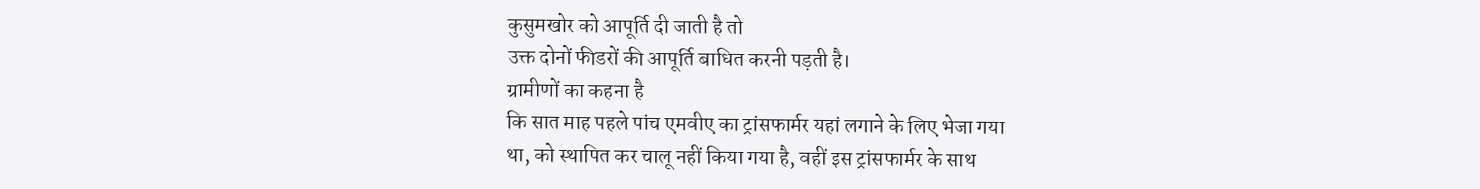कुसुमखोर को आपूर्ति दी जाती है तो
उक्त दोनों फीडरों की आपूर्ति बाधित करनी पड़ती है।
ग्रामीणों का कहना है
कि सात माह पहले पांच एमवीए का ट्रांसफार्मर यहां लगाने के लिए भेजा गया
था, को स्थापित कर चालू नहीं किया गया है, वहीं इस ट्रांसफार्मर के साथ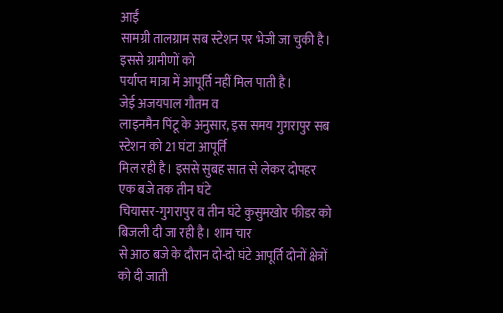आईं
सामग्री तालग्राम सब स्टेशन पर भेजी जा चुकी है। इससे ग्रामीणों को
पर्याप्त मात्रा में आपूर्ति नहीं मिल पाती है।
जेई अजयपाल गौतम व
लाइनमैन पिंटू के अनुसार, इस समय गुगरापुर सब स्टेशन को 21 घंटा आपूर्ति
मिल रही है। इससे सुबह सात से लेकर दोपहर एक बजे तक तीन घंटे
चियासर-गुगरापुर व तीन घंटे कुसुमखोर फीडर को बिजली दी जा रही है। शाम चार
से आठ बजे के दौरान दो-दो घंटे आपूर्ति दोनों क्षेत्रों को दी जाती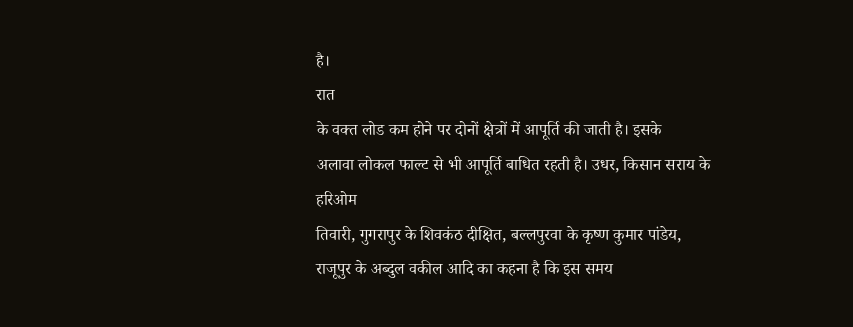है।
रात
के वक्त लोड कम होने पर दोनों क्षेत्रों में आपूर्ति की जाती है। इसके
अलावा लोकल फाल्ट से भी आपूर्ति बाधित रहती है। उधर, किसान सराय के हरिओम
तिवारी, गुगरापुर के शिवकंठ दीक्षित, बल्लपुरवा के कृष्ण कुमार पांडेय,
राजूपुर के अब्दुल वकील आदि का कहना है कि इस समय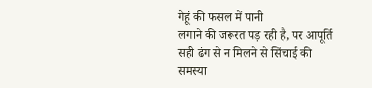गेहूं की फसल में पानी
लगाने की जरूरत पड़ रही है, पर आपूर्ति सही ढंग से न मिलने से सिंचाई की
समस्या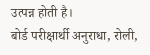उत्पन्न होती है।
बोर्ड परीक्षार्थी अनुराधा, रोली,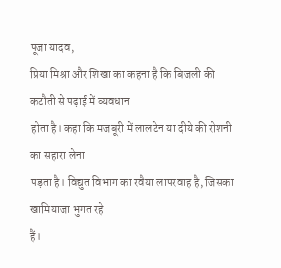पूजा यादव,
प्रिया मिश्रा और शिखा का कहना है कि बिजली की कटौती से पढ़ाई में व्यवधान
होता है। कहा कि मजबूरी में लालटेन या दीये की रोशनी का सहारा लेना
पड़ता है। विद्युत विभाग का रवैया लापरवाह है, जिसका खामियाजा भुगत रहे
हैं।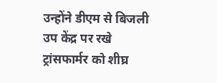उन्होंने डीएम से बिजली उप केंद्र पर रखे ट्रांसफार्मर को शीघ्र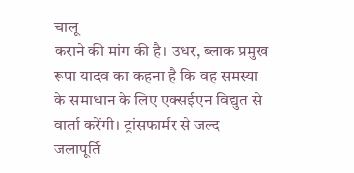चालू
कराने की मांग की है। उधर, ब्लाक प्रमुख रूपा यादव का कहना है कि वह समस्या
के समाधान के लिए एक्सईएन विद्युत से वार्ता करेंगी। ट्रांसफार्मर से जल्द
जलापूर्ति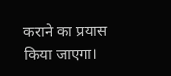कराने का प्रयास किया जाएगा।